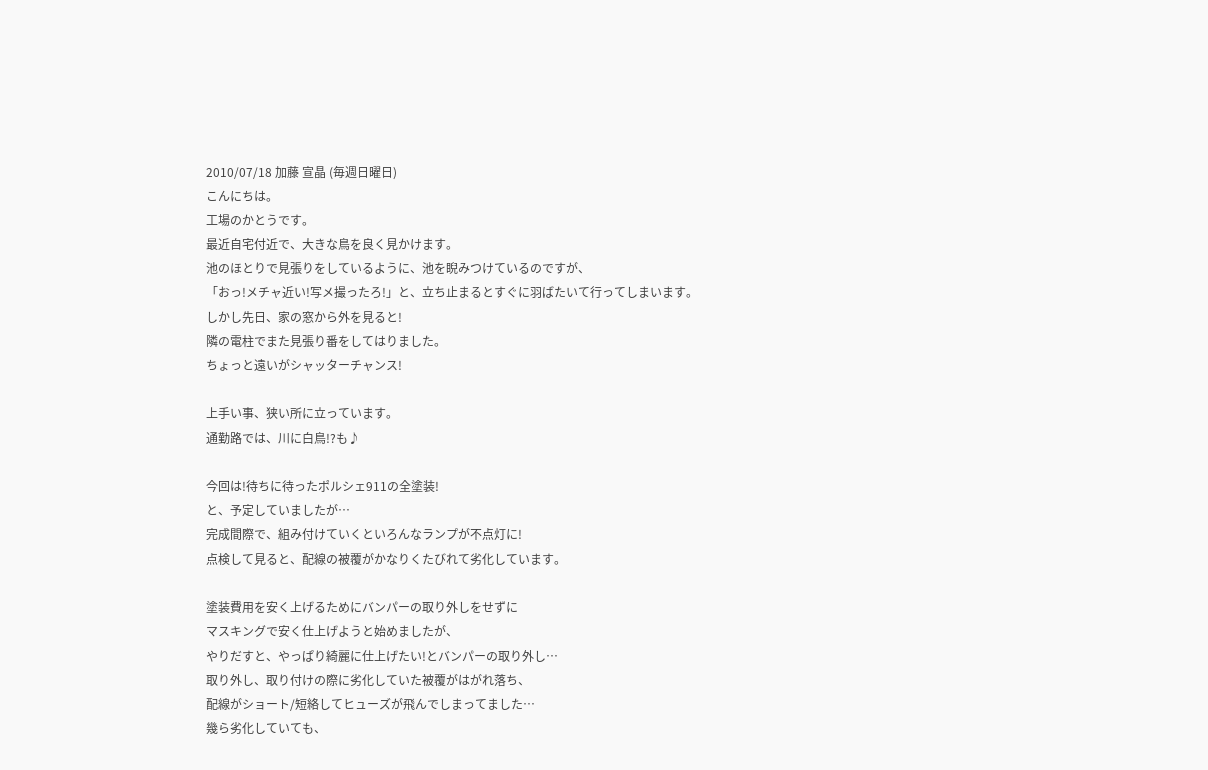2010/07/18 加藤 宣晶 (毎週日曜日)
こんにちは。
工場のかとうです。
最近自宅付近で、大きな鳥を良く見かけます。
池のほとりで見張りをしているように、池を睨みつけているのですが、
「おっ!メチャ近い!写メ撮ったろ!」と、立ち止まるとすぐに羽ばたいて行ってしまいます。
しかし先日、家の窓から外を見ると!
隣の電柱でまた見張り番をしてはりました。
ちょっと遠いがシャッターチャンス!

上手い事、狭い所に立っています。
通勤路では、川に白鳥!?も♪

今回は!待ちに待ったポルシェ911の全塗装!
と、予定していましたが…
完成間際で、組み付けていくといろんなランプが不点灯に!
点検して見ると、配線の被覆がかなりくたびれて劣化しています。

塗装費用を安く上げるためにバンパーの取り外しをせずに
マスキングで安く仕上げようと始めましたが、
やりだすと、やっぱり綺麗に仕上げたい!とバンパーの取り外し…
取り外し、取り付けの際に劣化していた被覆がはがれ落ち、
配線がショート/短絡してヒューズが飛んでしまってました…
幾ら劣化していても、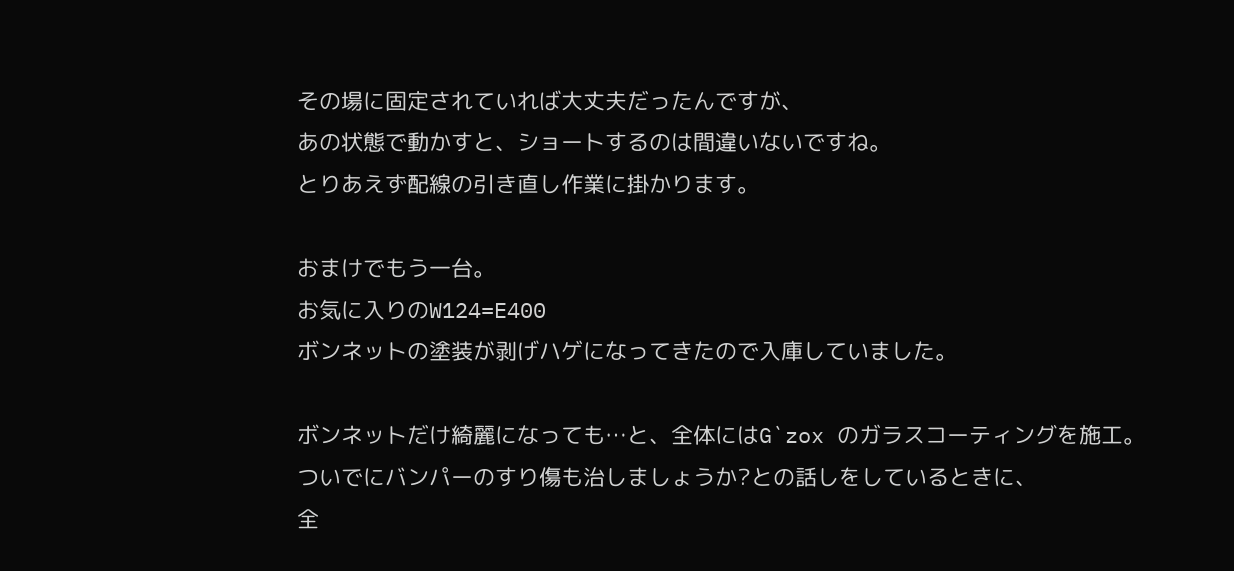その場に固定されていれば大丈夫だったんですが、
あの状態で動かすと、ショートするのは間違いないですね。
とりあえず配線の引き直し作業に掛かります。

おまけでもう一台。
お気に入りのW124=E400
ボンネットの塗装が剥げハゲになってきたので入庫していました。

ボンネットだけ綺麗になっても…と、全体にはG`zox のガラスコーティングを施工。
ついでにバンパーのすり傷も治しましょうか?との話しをしているときに、
全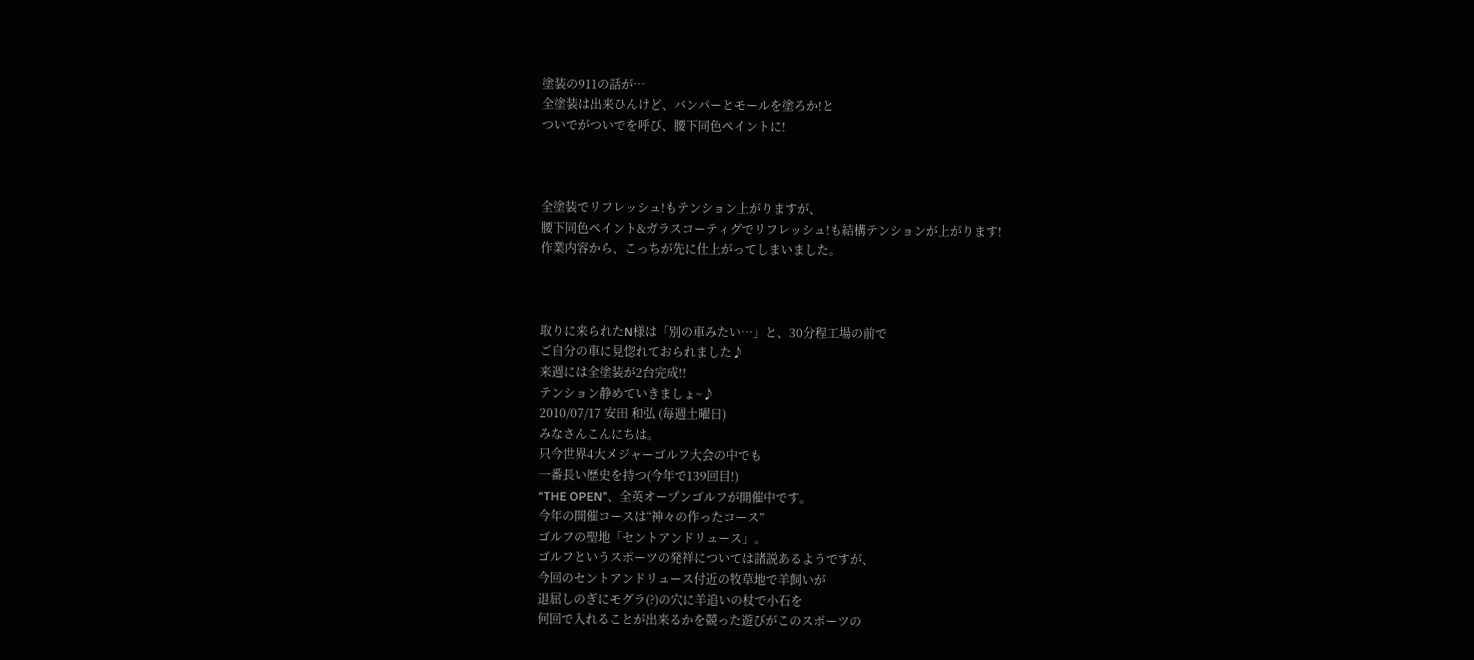塗装の911の話が…
全塗装は出来ひんけど、バンパーとモールを塗ろか!と
ついでがついでを呼び、腰下同色ペイントに!



全塗装でリフレッシュ!もテンション上がりますが、
腰下同色ペイント&ガラスコーティグでリフレッシュ!も結構テンションが上がります!
作業内容から、こっちが先に仕上がってしまいました。



取りに来られたN様は「別の車みたい…」と、30分程工場の前で
ご自分の車に見惚れておられました♪
来週には全塗装が2台完成!!
テンション静めていきましょ~♪
2010/07/17 安田 和弘 (毎週土曜日)
みなさんこんにちは。
只今世界4大メジャーゴルフ大会の中でも
一番長い歴史を持つ(今年で139回目!)
“THE OPEN”、全英オープンゴルフが開催中です。
今年の開催コースは“神々の作ったコース”
ゴルフの聖地「セントアンドリュース」。
ゴルフというスポーツの発祥については諸説あるようですが、
今回のセントアンドリュース付近の牧草地で羊飼いが
退屈しのぎにモグラ(?)の穴に羊追いの杖で小石を
何回で入れることが出来るかを競った遊びがこのスポーツの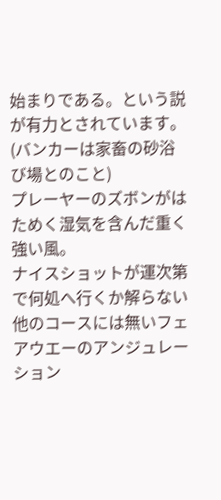始まりである。という説が有力とされています。
(バンカーは家畜の砂浴び場とのこと)
プレーヤーのズボンがはためく湿気を含んだ重く強い風。
ナイスショットが運次第で何処へ行くか解らない
他のコースには無いフェアウエーのアンジュレーション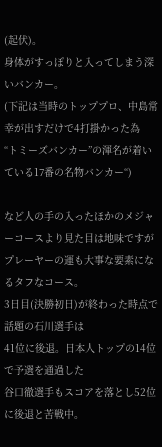(起伏)。
身体がすっぽりと入ってしまう深いバンカー。
(下記は当時のトッププロ、中島常幸が出すだけで4打掛かった為
“トミーズバンカー”の渾名が着いている17番の名物バンカー“)

など人の手の入ったほかのメジャーコースより見た目は地味ですが
プレーヤーの運も大事な要素になるタフなコース。
3日目(決勝初日)が終わった時点で話題の石川選手は
41位に後退。日本人トップの14位で予選を通過した
谷口徹選手もスコアを落とし52位に後退と苦戦中。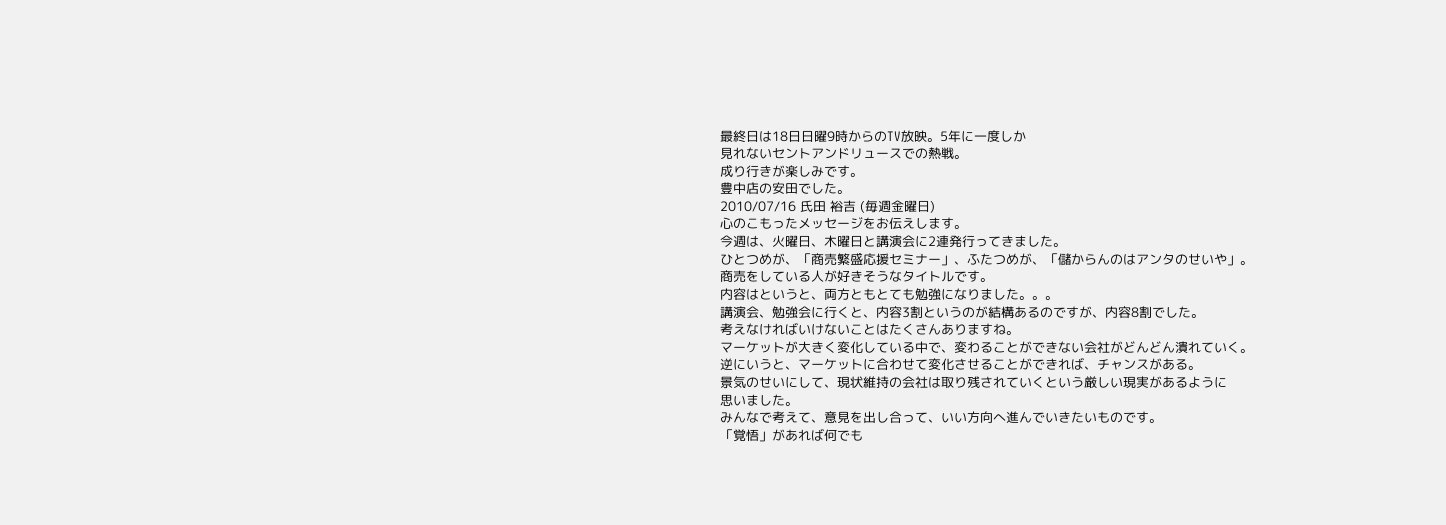最終日は18日日曜9時からのTV放映。5年に一度しか
見れないセントアンドリュースでの熱戦。
成り行きが楽しみです。
豊中店の安田でした。
2010/07/16 氏田 裕吉 (毎週金曜日)
心のこもったメッセージをお伝えします。
今週は、火曜日、木曜日と講演会に2連発行ってきました。
ひとつめが、「商売繁盛応援セミナー」、ふたつめが、「儲からんのはアンタのせいや」。
商売をしている人が好きそうなタイトルです。
内容はというと、両方ともとても勉強になりました。。。
講演会、勉強会に行くと、内容3割というのが結構あるのですが、内容8割でした。
考えなければいけないことはたくさんありますね。
マーケットが大きく変化している中で、変わることができない会社がどんどん潰れていく。
逆にいうと、マーケットに合わせて変化させることができれば、チャンスがある。
景気のせいにして、現状維持の会社は取り残されていくという厳しい現実があるように
思いました。
みんなで考えて、意見を出し合って、いい方向へ進んでいきたいものです。
「覚悟」があれば何でも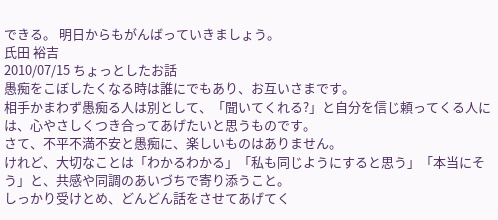できる。 明日からもがんばっていきましょう。
氏田 裕吉
2010/07/15 ちょっとしたお話
愚痴をこぼしたくなる時は誰にでもあり、お互いさまです。
相手かまわず愚痴る人は別として、「聞いてくれる?」と自分を信じ頼ってくる人には、心やさしくつき合ってあげたいと思うものです。
さて、不平不満不安と愚痴に、楽しいものはありません。
けれど、大切なことは「わかるわかる」「私も同じようにすると思う」「本当にそう」と、共感や同調のあいづちで寄り添うこと。
しっかり受けとめ、どんどん話をさせてあげてく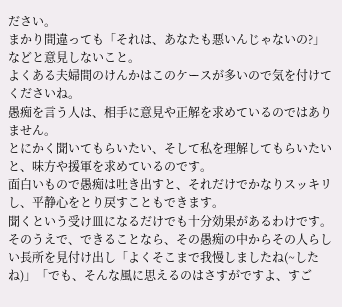ださい。
まかり間違っても「それは、あなたも悪いんじゃないの?」などと意見しないこと。
よくある夫婦間のけんかはこのケースが多いので気を付けてくださいね。
愚痴を言う人は、相手に意見や正解を求めているのではありません。
とにかく聞いてもらいたい、そして私を理解してもらいたいと、味方や援軍を求めているのです。
面白いもので愚痴は吐き出すと、それだけでかなりスッキリし、平静心をとり戻すこともできます。
聞くという受け皿になるだけでも十分効果があるわけです。
そのうえで、できることなら、その愚痴の中からその人らしい長所を見付け出し「よくそこまで我慢しましたね(~したね)」「でも、そんな風に思えるのはさすがですよ、すご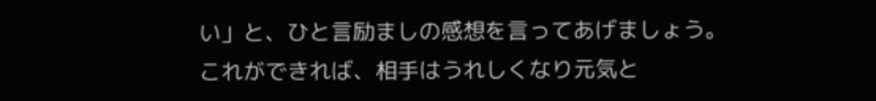い」と、ひと言励ましの感想を言ってあげましょう。
これができれば、相手はうれしくなり元気と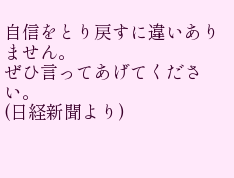自信をとり戻すに違いありません。
ぜひ言ってあげてください。
(日経新聞より)